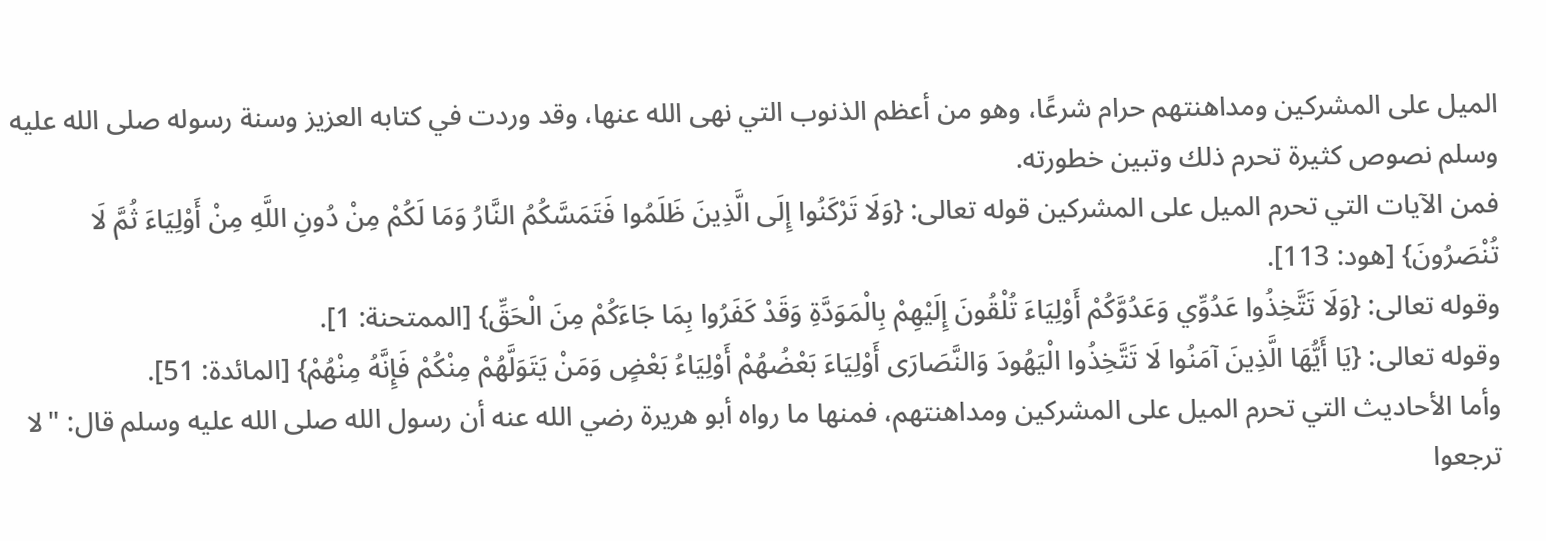الميل على المشركين ومداهنتهم حرام شرعًا، وهو من أعظم الذنوب التي نهى الله عنها، وقد وردت في كتابه العزيز وسنة رسوله صلى الله عليه وسلم نصوص كثيرة تحرم ذلك وتبين خطورته.
فمن الآيات التي تحرم الميل على المشركين قوله تعالى: {وَلَا تَرْكَنُوا إِلَى الَّذِينَ ظَلَمُوا فَتَمَسَّكُمُ النَّارُ وَمَا لَكُمْ مِنْ دُونِ اللَّهِ مِنْ أَوْلِيَاءَ ثُمَّ لَا تُنْصَرُونَ} [هود: 113].
وقوله تعالى: {وَلَا تَتَّخِذُوا عَدُوِّي وَعَدُوَّكُمْ أَوْلِيَاءَ تُلْقُونَ إِلَيْهِمْ بِالْمَوَدَّةِ وَقَدْ كَفَرُوا بِمَا جَاءَكُمْ مِنَ الْحَقِّ} [الممتحنة: 1].
وقوله تعالى: {يَا أَيُّهَا الَّذِينَ آمَنُوا لَا تَتَّخِذُوا الْيَهُودَ وَالنَّصَارَى أَوْلِيَاءَ بَعْضُهُمْ أَوْلِيَاءُ بَعْضٍ وَمَنْ يَتَوَلَّهُمْ مِنْكُمْ فَإِنَّهُ مِنْهُمْ} [المائدة: 51].
وأما الأحاديث التي تحرم الميل على المشركين ومداهنتهم، فمنها ما رواه أبو هريرة رضي الله عنه أن رسول الله صلى الله عليه وسلم قال: "لا ترجعوا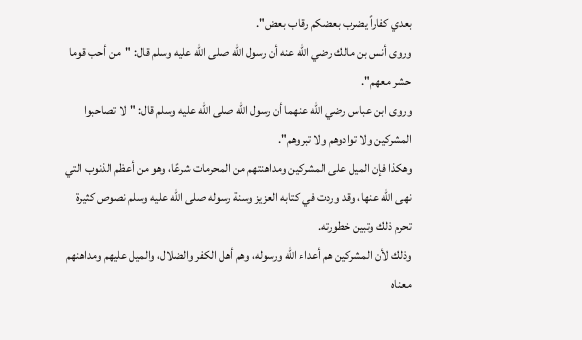بعدي كفاراً يضرب بعضكم رقاب بعض".
وروى أنس بن مالك رضي الله عنه أن رسول الله صلى الله عليه وسلم قال: "من أحب قوما حشر معهم".
وروى ابن عباس رضي الله عنهما أن رسول الله صلى الله عليه وسلم قال: "لا تصاحبوا المشركين ولا توادوهم ولا تبروهم".
وهكذا فإن الميل على المشركين ومداهنتهم من المحرمات شرعًا، وهو من أعظم الذنوب التي نهى الله عنها، وقد وردت في كتابه العزيز وسنة رسوله صلى الله عليه وسلم نصوص كثيرة تحرم ذلك وتبين خطورته.
وذلك لأن المشركين هم أعداء الله ورسوله، وهم أهل الكفر والضلال، والميل عليهم ومداهنهم معناه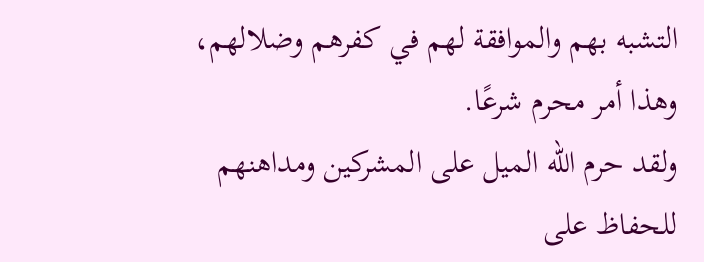التشبه بهم والموافقة لهم في كفرهم وضلالهم، وهذا أمر محرم شرعًا.
ولقد حرم الله الميل على المشركين ومداهنهم للحفاظ على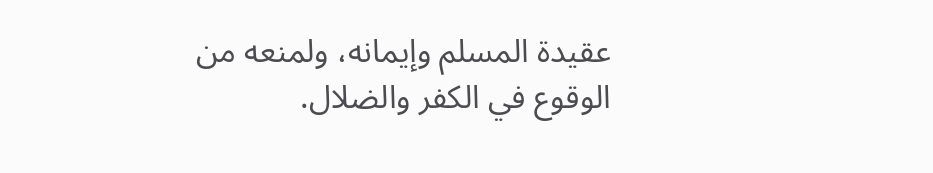عقيدة المسلم وإيمانه، ولمنعه من الوقوع في الكفر والضلال.